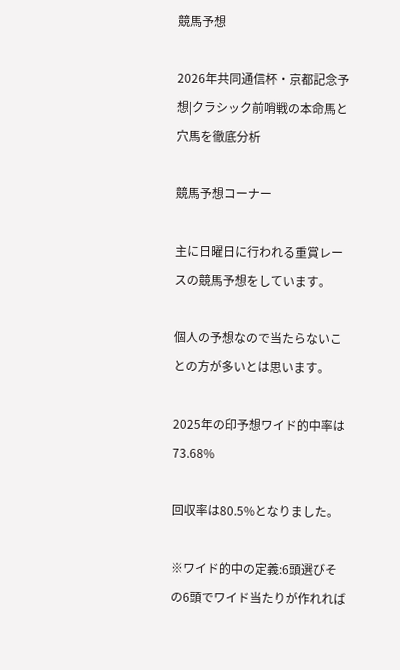競馬予想

2026年共同通信杯・京都記念予想|クラシック前哨戦の本命馬と穴馬を徹底分析

競馬予想コーナー

主に日曜日に行われる重賞レースの競馬予想をしています。

個人の予想なので当たらないことの方が多いとは思います。

2025年の印予想ワイド的中率は73.68%

回収率は80.5%となりました。

※ワイド的中の定義:6頭選びその6頭でワイド当たりが作れれば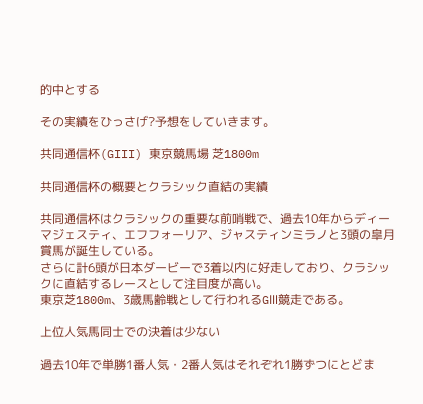的中とする

その実績をひっさげ?予想をしていきます。

共同通信杯(GIII) 東京競馬場 芝1800m

共同通信杯の概要とクラシック直結の実績

共同通信杯はクラシックの重要な前哨戦で、過去10年からディーマジェスティ、エフフォーリア、ジャスティンミラノと3頭の皐月賞馬が誕生している。
さらに計6頭が日本ダービーで3着以内に好走しており、クラシックに直結するレースとして注目度が高い。
東京芝1800m、3歳馬齢戦として行われるGⅢ競走である。

上位人気馬同士での決着は少ない

過去10年で単勝1番人気・2番人気はそれぞれ1勝ずつにとどま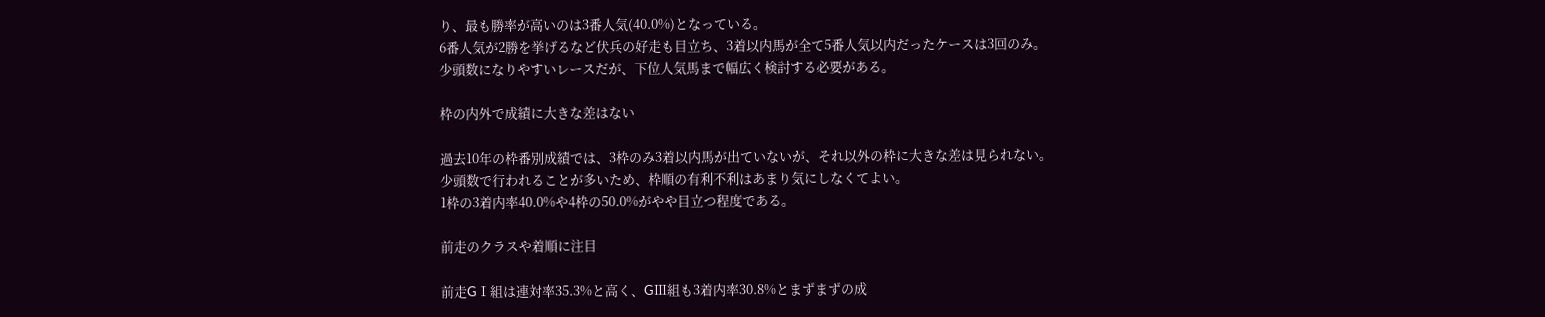り、最も勝率が高いのは3番人気(40.0%)となっている。
6番人気が2勝を挙げるなど伏兵の好走も目立ち、3着以内馬が全て5番人気以内だったケースは3回のみ。
少頭数になりやすいレースだが、下位人気馬まで幅広く検討する必要がある。

枠の内外で成績に大きな差はない

過去10年の枠番別成績では、3枠のみ3着以内馬が出ていないが、それ以外の枠に大きな差は見られない。
少頭数で行われることが多いため、枠順の有利不利はあまり気にしなくてよい。
1枠の3着内率40.0%や4枠の50.0%がやや目立つ程度である。

前走のクラスや着順に注目

前走GⅠ組は連対率35.3%と高く、GⅢ組も3着内率30.8%とまずまずの成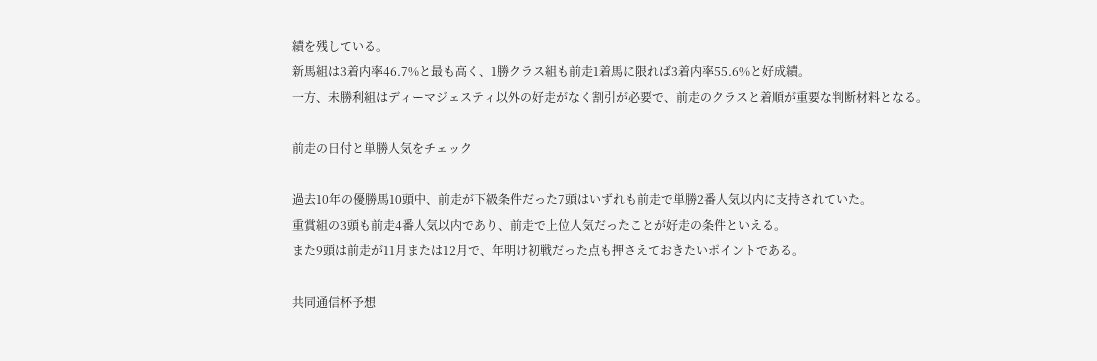績を残している。
新馬組は3着内率46.7%と最も高く、1勝クラス組も前走1着馬に限れば3着内率55.6%と好成績。
一方、未勝利組はディーマジェスティ以外の好走がなく割引が必要で、前走のクラスと着順が重要な判断材料となる。

前走の日付と単勝人気をチェック

過去10年の優勝馬10頭中、前走が下級条件だった7頭はいずれも前走で単勝2番人気以内に支持されていた。
重賞組の3頭も前走4番人気以内であり、前走で上位人気だったことが好走の条件といえる。
また9頭は前走が11月または12月で、年明け初戦だった点も押さえておきたいポイントである。

共同通信杯予想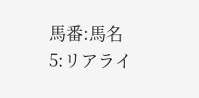馬番:馬名
5:リアライ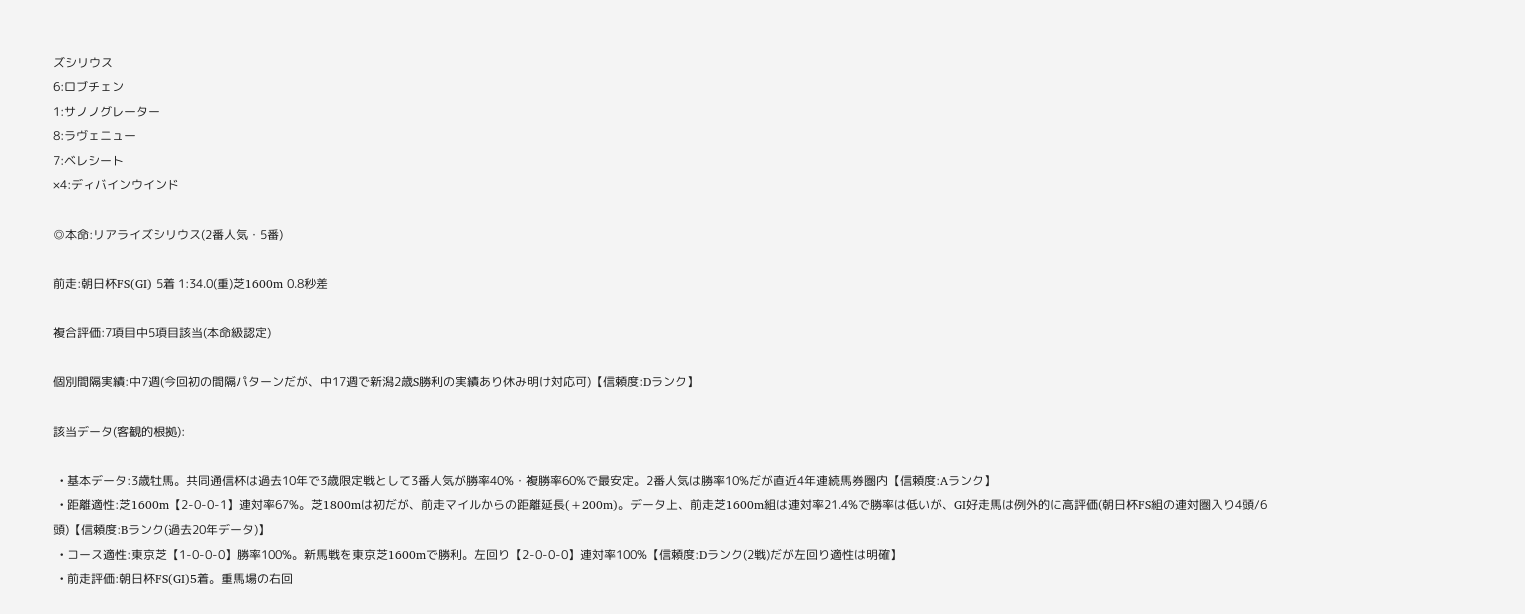ズシリウス
6:ロブチェン
1:サノノグレーター
8:ラヴェニュー
7:ベレシート
×4:ディバインウインド

◎本命:リアライズシリウス(2番人気・5番)

前走:朝日杯FS(GⅠ) 5着 1:34.0(重)芝1600m 0.8秒差

複合評価:7項目中5項目該当(本命級認定)

個別間隔実績:中7週(今回初の間隔パターンだが、中17週で新潟2歳S勝利の実績あり休み明け対応可)【信頼度:Dランク】

該当データ(客観的根拠):

  • 基本データ:3歳牡馬。共同通信杯は過去10年で3歳限定戦として3番人気が勝率40%・複勝率60%で最安定。2番人気は勝率10%だが直近4年連続馬券圏内【信頼度:Aランク】
  • 距離適性:芝1600m【2-0-0-1】連対率67%。芝1800mは初だが、前走マイルからの距離延長(+200m)。データ上、前走芝1600m組は連対率21.4%で勝率は低いが、GⅠ好走馬は例外的に高評価(朝日杯FS組の連対圏入り4頭/6頭)【信頼度:Bランク(過去20年データ)】
  • コース適性:東京芝【1-0-0-0】勝率100%。新馬戦を東京芝1600mで勝利。左回り【2-0-0-0】連対率100%【信頼度:Dランク(2戦)だが左回り適性は明確】
  • 前走評価:朝日杯FS(GⅠ)5着。重馬場の右回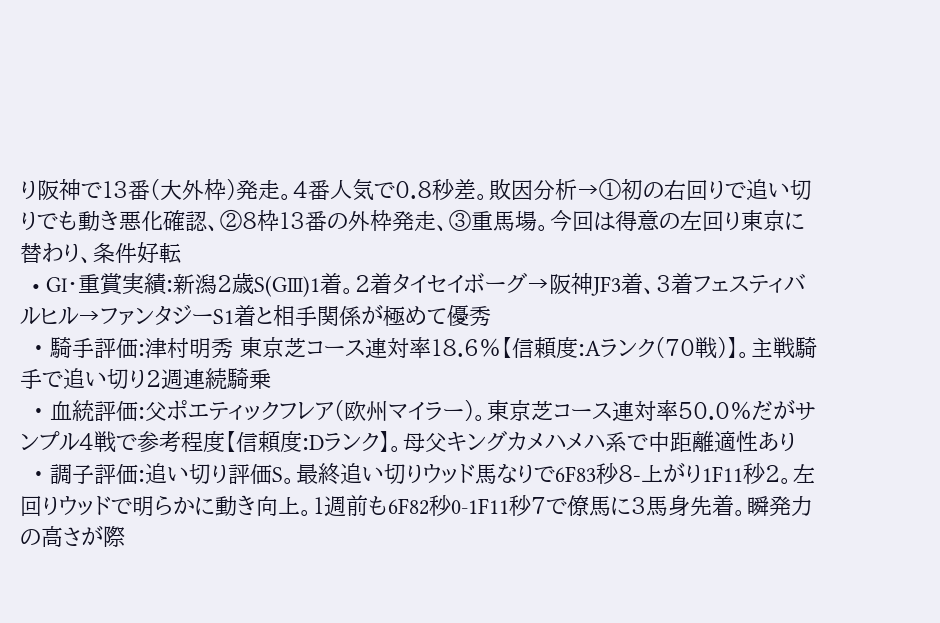り阪神で13番(大外枠)発走。4番人気で0.8秒差。敗因分析→①初の右回りで追い切りでも動き悪化確認、②8枠13番の外枠発走、③重馬場。今回は得意の左回り東京に替わり、条件好転
  • GⅠ・重賞実績:新潟2歳S(GⅢ)1着。2着タイセイボーグ→阪神JF3着、3着フェスティバルヒル→ファンタジーS1着と相手関係が極めて優秀
  • 騎手評価:津村明秀 東京芝コース連対率18.6%【信頼度:Aランク(70戦)】。主戦騎手で追い切り2週連続騎乗
  • 血統評価:父ポエティックフレア(欧州マイラー)。東京芝コース連対率50.0%だがサンプル4戦で参考程度【信頼度:Dランク】。母父キングカメハメハ系で中距離適性あり
  • 調子評価:追い切り評価S。最終追い切りウッド馬なりで6F83秒8-上がり1F11秒2。左回りウッドで明らかに動き向上。1週前も6F82秒0-1F11秒7で僚馬に3馬身先着。瞬発力の高さが際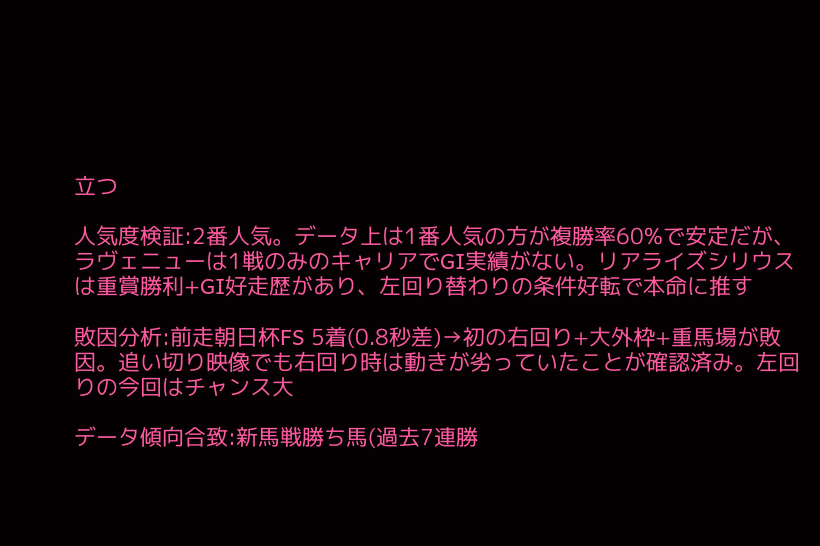立つ

人気度検証:2番人気。データ上は1番人気の方が複勝率60%で安定だが、ラヴェニューは1戦のみのキャリアでGⅠ実績がない。リアライズシリウスは重賞勝利+GⅠ好走歴があり、左回り替わりの条件好転で本命に推す

敗因分析:前走朝日杯FS 5着(0.8秒差)→初の右回り+大外枠+重馬場が敗因。追い切り映像でも右回り時は動きが劣っていたことが確認済み。左回りの今回はチャンス大

データ傾向合致:新馬戦勝ち馬(過去7連勝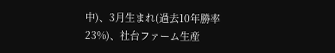中)、3月生まれ(過去10年勝率23%)、社台ファーム生産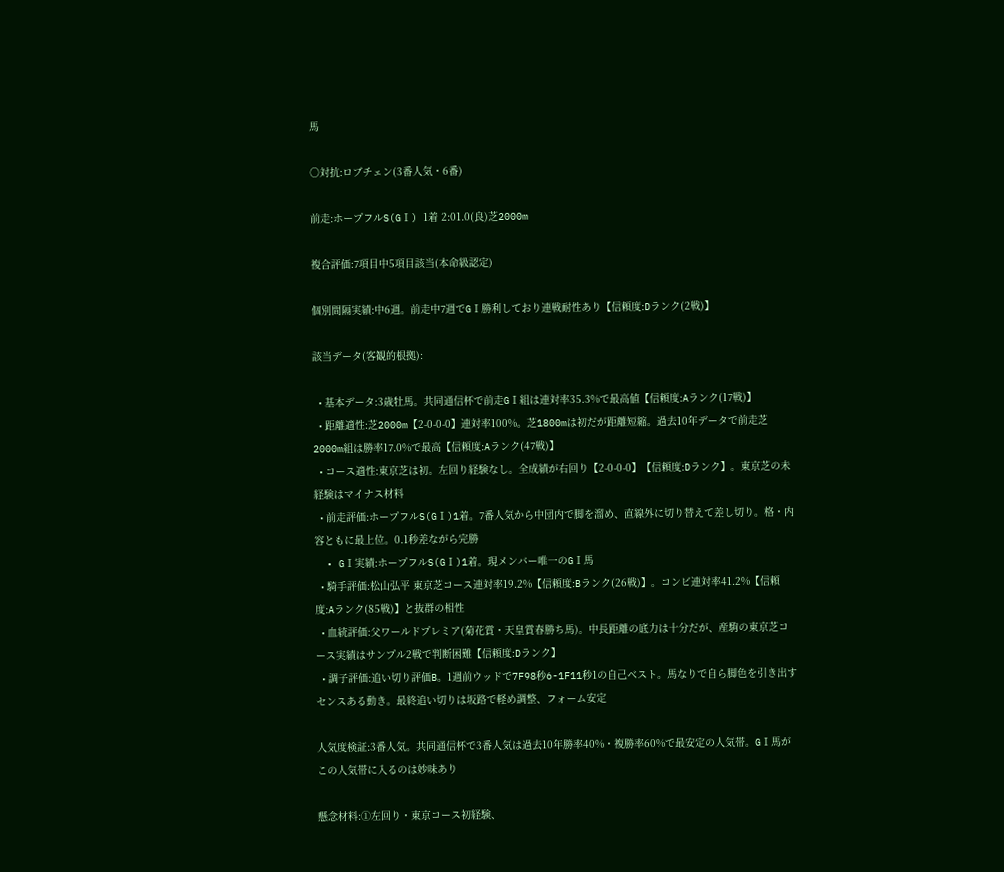馬

○対抗:ロブチェン(3番人気・6番)

前走:ホープフルS(GⅠ) 1着 2:01.0(良)芝2000m

複合評価:7項目中5項目該当(本命級認定)

個別間隔実績:中6週。前走中7週でGⅠ勝利しており連戦耐性あり【信頼度:Dランク(2戦)】

該当データ(客観的根拠):

  • 基本データ:3歳牡馬。共同通信杯で前走GⅠ組は連対率35.3%で最高値【信頼度:Aランク(17戦)】
  • 距離適性:芝2000m【2-0-0-0】連対率100%。芝1800mは初だが距離短縮。過去10年データで前走芝2000m組は勝率17.0%で最高【信頼度:Aランク(47戦)】
  • コース適性:東京芝は初。左回り経験なし。全成績が右回り【2-0-0-0】【信頼度:Dランク】。東京芝の未経験はマイナス材料
  • 前走評価:ホープフルS(GⅠ)1着。7番人気から中団内で脚を溜め、直線外に切り替えて差し切り。格・内容ともに最上位。0.1秒差ながら完勝
  • GⅠ実績:ホープフルS(GⅠ)1着。現メンバー唯一のGⅠ馬
  • 騎手評価:松山弘平 東京芝コース連対率19.2%【信頼度:Bランク(26戦)】。コンビ連対率41.2%【信頼度:Aランク(85戦)】と抜群の相性
  • 血統評価:父ワールドプレミア(菊花賞・天皇賞春勝ち馬)。中長距離の底力は十分だが、産駒の東京芝コース実績はサンプル2戦で判断困難【信頼度:Dランク】
  • 調子評価:追い切り評価B。1週前ウッドで7F98秒6-1F11秒1の自己ベスト。馬なりで自ら脚色を引き出すセンスある動き。最終追い切りは坂路で軽め調整、フォーム安定

人気度検証:3番人気。共同通信杯で3番人気は過去10年勝率40%・複勝率60%で最安定の人気帯。GⅠ馬がこの人気帯に入るのは妙味あり

懸念材料:①左回り・東京コース初経験、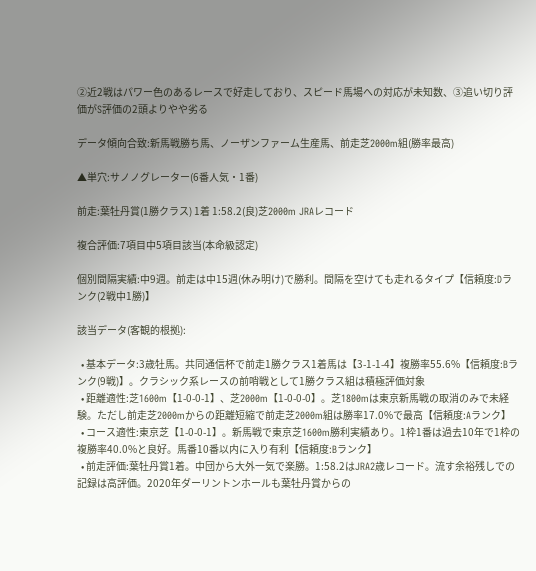②近2戦はパワー色のあるレースで好走しており、スピード馬場への対応が未知数、③追い切り評価がS評価の2頭よりやや劣る

データ傾向合致:新馬戦勝ち馬、ノーザンファーム生産馬、前走芝2000m組(勝率最高)

▲単穴:サノノグレーター(6番人気・1番)

前走:葉牡丹賞(1勝クラス) 1着 1:58.2(良)芝2000m JRAレコード

複合評価:7項目中5項目該当(本命級認定)

個別間隔実績:中9週。前走は中15週(休み明け)で勝利。間隔を空けても走れるタイプ【信頼度:Dランク(2戦中1勝)】

該当データ(客観的根拠):

  • 基本データ:3歳牡馬。共同通信杯で前走1勝クラス1着馬は【3-1-1-4】複勝率55.6%【信頼度:Bランク(9戦)】。クラシック系レースの前哨戦として1勝クラス組は積極評価対象
  • 距離適性:芝1600m【1-0-0-1】、芝2000m【1-0-0-0】。芝1800mは東京新馬戦の取消のみで未経験。ただし前走芝2000mからの距離短縮で前走芝2000m組は勝率17.0%で最高【信頼度:Aランク】
  • コース適性:東京芝【1-0-0-1】。新馬戦で東京芝1600m勝利実績あり。1枠1番は過去10年で1枠の複勝率40.0%と良好。馬番10番以内に入り有利【信頼度:Bランク】
  • 前走評価:葉牡丹賞1着。中団から大外一気で楽勝。1:58.2はJRA2歳レコード。流す余裕残しでの記録は高評価。2020年ダーリントンホールも葉牡丹賞からの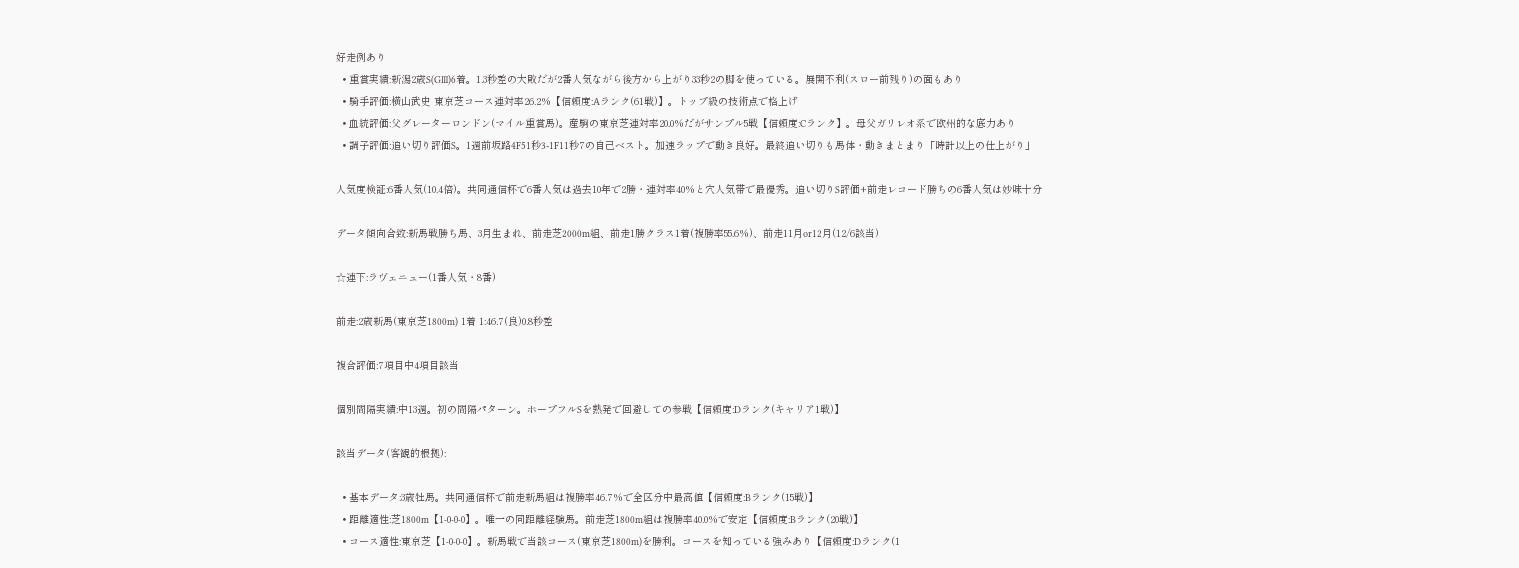好走例あり
  • 重賞実績:新潟2歳S(GⅢ)6着。1.3秒差の大敗だが2番人気ながら後方から上がり33秒2の脚を使っている。展開不利(スロー前残り)の面もあり
  • 騎手評価:横山武史 東京芝コース連対率26.2%【信頼度:Aランク(61戦)】。トップ級の技術点で格上げ
  • 血統評価:父グレーターロンドン(マイル重賞馬)。産駒の東京芝連対率20.0%だがサンプル5戦【信頼度:Cランク】。母父ガリレオ系で欧州的な底力あり
  • 調子評価:追い切り評価S。1週前坂路4F51秒3-1F11秒7の自己ベスト。加速ラップで動き良好。最終追い切りも馬体・動きまとまり「時計以上の仕上がり」

人気度検証:6番人気(10.4倍)。共同通信杯で6番人気は過去10年で2勝・連対率40%と穴人気帯で最優秀。追い切りS評価+前走レコード勝ちの6番人気は妙味十分

データ傾向合致:新馬戦勝ち馬、3月生まれ、前走芝2000m組、前走1勝クラス1着(複勝率55.6%)、前走11月or12月(12/6該当)

☆連下:ラヴェニュー(1番人気・8番)

前走:2歳新馬(東京芝1800m) 1着 1:46.7(良)0.8秒差

複合評価:7項目中4項目該当

個別間隔実績:中13週。初の間隔パターン。ホープフルSを熱発で回避しての参戦【信頼度:Dランク(キャリア1戦)】

該当データ(客観的根拠):

  • 基本データ:3歳牡馬。共同通信杯で前走新馬組は複勝率46.7%で全区分中最高値【信頼度:Bランク(15戦)】
  • 距離適性:芝1800m【1-0-0-0】。唯一の同距離経験馬。前走芝1800m組は複勝率40.0%で安定【信頼度:Bランク(20戦)】
  • コース適性:東京芝【1-0-0-0】。新馬戦で当該コース(東京芝1800m)を勝利。コースを知っている強みあり【信頼度:Dランク(1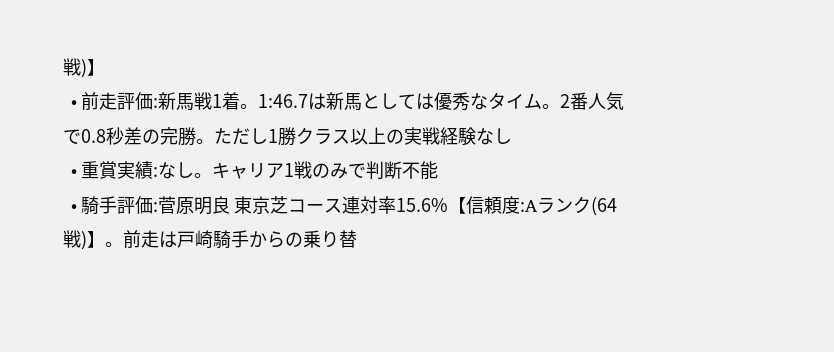戦)】
  • 前走評価:新馬戦1着。1:46.7は新馬としては優秀なタイム。2番人気で0.8秒差の完勝。ただし1勝クラス以上の実戦経験なし
  • 重賞実績:なし。キャリア1戦のみで判断不能
  • 騎手評価:菅原明良 東京芝コース連対率15.6%【信頼度:Aランク(64戦)】。前走は戸崎騎手からの乗り替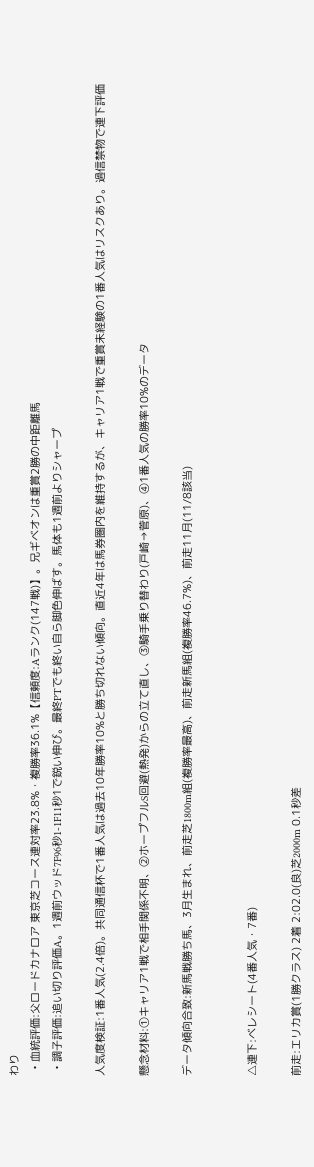わり
  • 血統評価:父ロードカナロア 東京芝コース連対率23.8%・複勝率36.1%【信頼度:Aランク(147戦)】。兄ギベオンは重賞2勝の中距離馬
  • 調子評価:追い切り評価A。1週前ウッド7F96秒1-1F11秒1で鋭い伸び。最終PTでも終い自ら脚色伸ばす。馬体も1週前よりシャープ

人気度検証:1番人気(2.4倍)。共同通信杯で1番人気は過去10年勝率10%と勝ち切れない傾向。直近4年は馬券圏内を維持するが、キャリア1戦で重賞未経験の1番人気はリスクあり。過信禁物で連下評価

懸念材料:①キャリア1戦で相手関係不明、②ホープフルS回避(熱発)からの立て直し、③騎手乗り替わり(戸崎→菅原)、④1番人気の勝率10%のデータ

データ傾向合致:新馬戦勝ち馬、3月生まれ、前走芝1800m組(複勝率最高)、前走新馬組(複勝率46.7%)、前走11月(11/8該当)


△連下:ベレシート(4番人気・7番)

前走:エリカ賞(1勝クラス) 2着 2:02.0(良)芝2000m 0.1秒差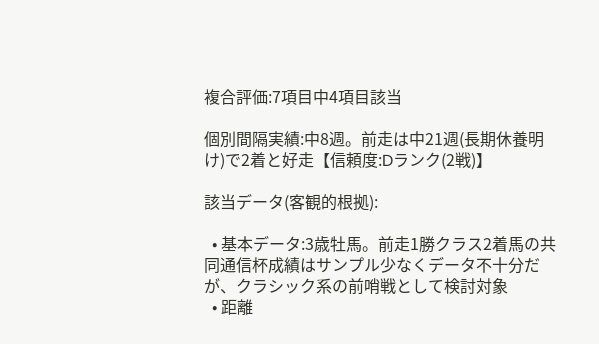複合評価:7項目中4項目該当

個別間隔実績:中8週。前走は中21週(長期休養明け)で2着と好走【信頼度:Dランク(2戦)】

該当データ(客観的根拠):

  • 基本データ:3歳牡馬。前走1勝クラス2着馬の共同通信杯成績はサンプル少なくデータ不十分だが、クラシック系の前哨戦として検討対象
  • 距離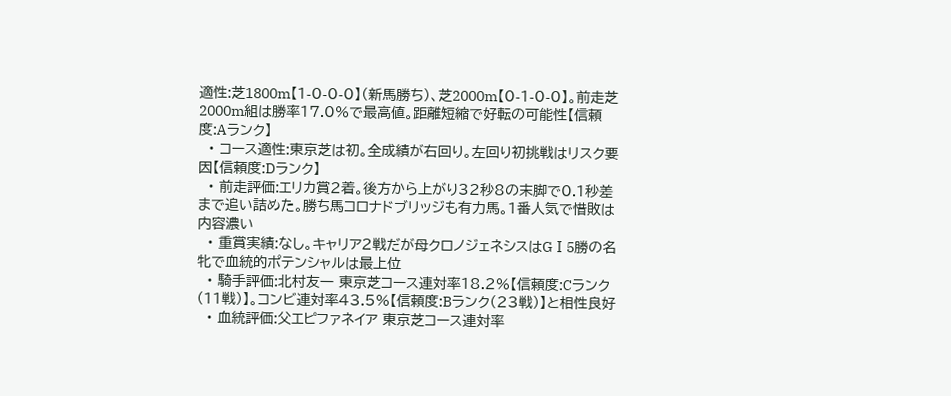適性:芝1800m【1-0-0-0】(新馬勝ち)、芝2000m【0-1-0-0】。前走芝2000m組は勝率17.0%で最高値。距離短縮で好転の可能性【信頼度:Aランク】
  • コース適性:東京芝は初。全成績が右回り。左回り初挑戦はリスク要因【信頼度:Dランク】
  • 前走評価:エリカ賞2着。後方から上がり32秒8の末脚で0.1秒差まで追い詰めた。勝ち馬コロナドブリッジも有力馬。1番人気で惜敗は内容濃い
  • 重賞実績:なし。キャリア2戦だが母クロノジェネシスはGⅠ5勝の名牝で血統的ポテンシャルは最上位
  • 騎手評価:北村友一 東京芝コース連対率18.2%【信頼度:Cランク(11戦)】。コンビ連対率43.5%【信頼度:Bランク(23戦)】と相性良好
  • 血統評価:父エピファネイア 東京芝コース連対率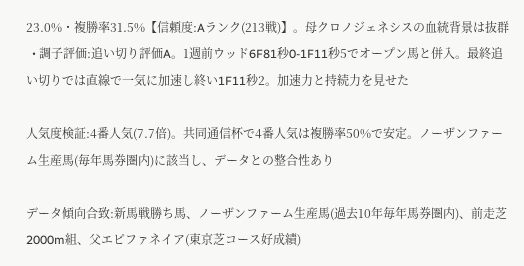23.0%・複勝率31.5%【信頼度:Aランク(213戦)】。母クロノジェネシスの血統背景は抜群
  • 調子評価:追い切り評価A。1週前ウッド6F81秒0-1F11秒5でオープン馬と併入。最終追い切りでは直線で一気に加速し終い1F11秒2。加速力と持続力を見せた

人気度検証:4番人気(7.7倍)。共同通信杯で4番人気は複勝率50%で安定。ノーザンファーム生産馬(毎年馬券圏内)に該当し、データとの整合性あり

データ傾向合致:新馬戦勝ち馬、ノーザンファーム生産馬(過去10年毎年馬券圏内)、前走芝2000m組、父エピファネイア(東京芝コース好成績)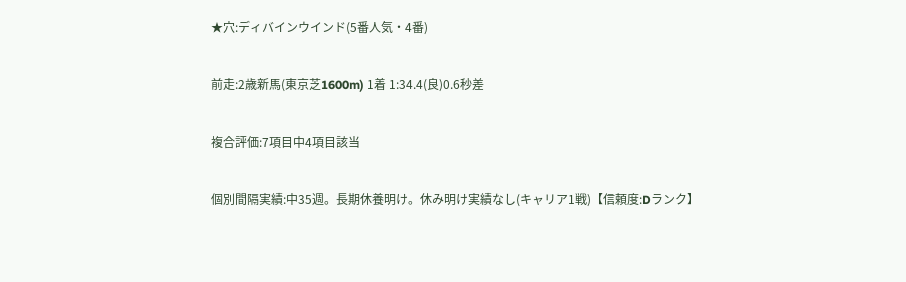★穴:ディバインウインド(5番人気・4番)

前走:2歳新馬(東京芝1600m) 1着 1:34.4(良)0.6秒差

複合評価:7項目中4項目該当

個別間隔実績:中35週。長期休養明け。休み明け実績なし(キャリア1戦)【信頼度:Dランク】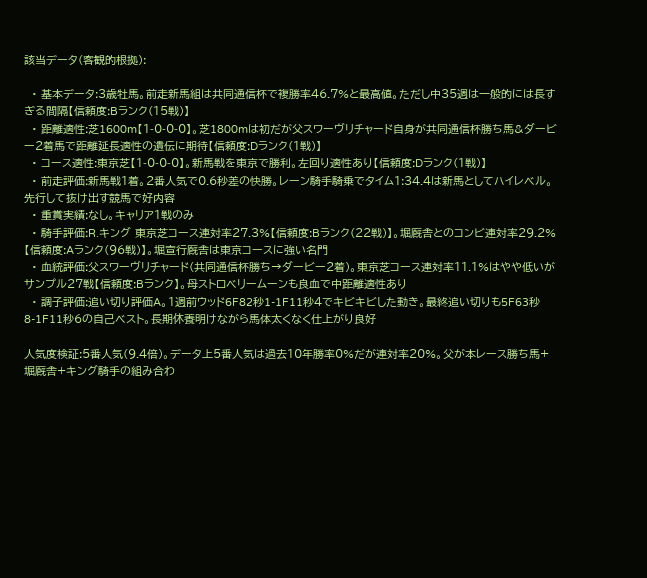該当データ(客観的根拠):

  • 基本データ:3歳牡馬。前走新馬組は共同通信杯で複勝率46.7%と最高値。ただし中35週は一般的には長すぎる間隔【信頼度:Bランク(15戦)】
  • 距離適性:芝1600m【1-0-0-0】。芝1800mは初だが父スワーヴリチャード自身が共同通信杯勝ち馬&ダービー2着馬で距離延長適性の遺伝に期待【信頼度:Dランク(1戦)】
  • コース適性:東京芝【1-0-0-0】。新馬戦を東京で勝利。左回り適性あり【信頼度:Dランク(1戦)】
  • 前走評価:新馬戦1着。2番人気で0.6秒差の快勝。レーン騎手騎乗でタイム1:34.4は新馬としてハイレベル。先行して抜け出す競馬で好内容
  • 重賞実績:なし。キャリア1戦のみ
  • 騎手評価:R.キング 東京芝コース連対率27.3%【信頼度:Bランク(22戦)】。堀厩舎とのコンビ連対率29.2%【信頼度:Aランク(96戦)】。堀宣行厩舎は東京コースに強い名門
  • 血統評価:父スワーヴリチャード(共同通信杯勝ち→ダービー2着)。東京芝コース連対率11.1%はやや低いがサンプル27戦【信頼度:Bランク】。母ストロベリームーンも良血で中距離適性あり
  • 調子評価:追い切り評価A。1週前ウッド6F82秒1-1F11秒4でキビキビした動き。最終追い切りも5F63秒8-1F11秒6の自己ベスト。長期休養明けながら馬体太くなく仕上がり良好

人気度検証:5番人気(9.4倍)。データ上5番人気は過去10年勝率0%だが連対率20%。父が本レース勝ち馬+堀厩舎+キング騎手の組み合わ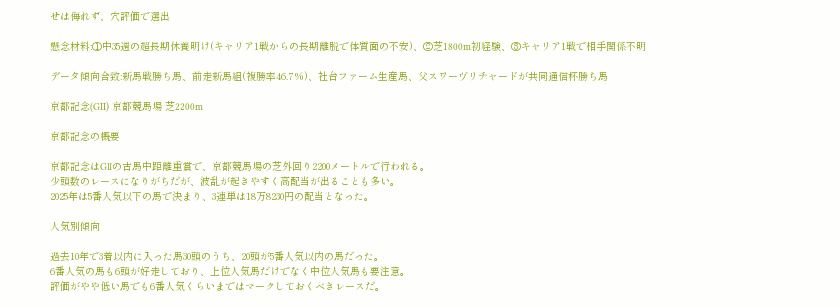せは侮れず、穴評価で選出

懸念材料:①中35週の超長期休養明け(キャリア1戦からの長期離脱で体質面の不安)、②芝1800m初経験、③キャリア1戦で相手関係不明

データ傾向合致:新馬戦勝ち馬、前走新馬組(複勝率46.7%)、社台ファーム生産馬、父スワーヴリチャードが共同通信杯勝ち馬

京都記念(GII) 京都競馬場 芝2200m

京都記念の概要

京都記念はGⅡの古馬中距離重賞で、京都競馬場の芝外回り2200メートルで行われる。
少頭数のレースになりがちだが、波乱が起きやすく高配当が出ることも多い。
2025年は5番人気以下の馬で決まり、3連単は18万8230円の配当となった。

人気別傾向

過去10年で3着以内に入った馬30頭のうち、20頭が5番人気以内の馬だった。
6番人気の馬も6頭が好走しており、上位人気馬だけでなく中位人気馬も要注意。
評価がやや低い馬でも6番人気くらいまではマークしておくべきレースだ。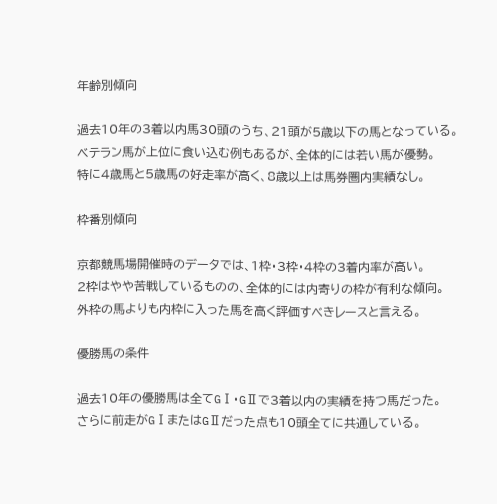年齢別傾向

過去10年の3着以内馬30頭のうち、21頭が5歳以下の馬となっている。
ベテラン馬が上位に食い込む例もあるが、全体的には若い馬が優勢。
特に4歳馬と5歳馬の好走率が高く、8歳以上は馬券圏内実績なし。

枠番別傾向

京都競馬場開催時のデータでは、1枠・3枠・4枠の3着内率が高い。
2枠はやや苦戦しているものの、全体的には内寄りの枠が有利な傾向。
外枠の馬よりも内枠に入った馬を高く評価すべきレースと言える。

優勝馬の条件

過去10年の優勝馬は全てGⅠ・GⅡで3着以内の実績を持つ馬だった。
さらに前走がGⅠまたはGⅡだった点も10頭全てに共通している。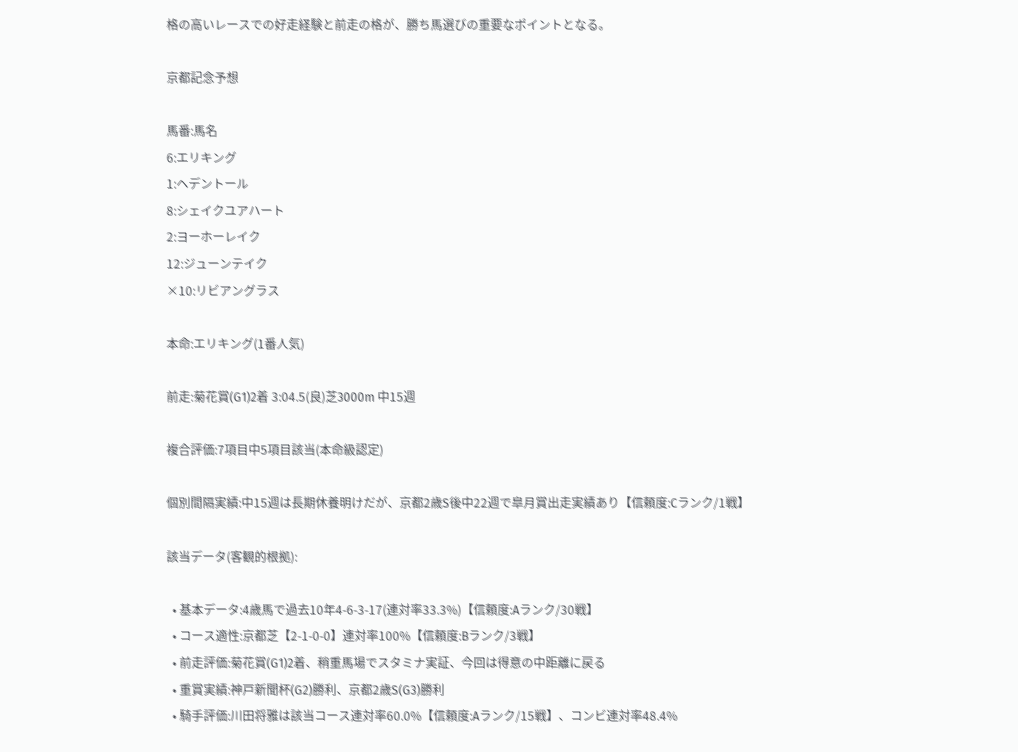格の高いレースでの好走経験と前走の格が、勝ち馬選びの重要なポイントとなる。

京都記念予想

馬番:馬名
6:エリキング
1:ヘデントール
8:シェイクユアハート
2:ヨーホーレイク
12:ジューンテイク
×10:リビアングラス

本命:エリキング(1番人気)

前走:菊花賞(G1)2着 3:04.5(良)芝3000m 中15週

複合評価:7項目中5項目該当(本命級認定)

個別間隔実績:中15週は長期休養明けだが、京都2歳S後中22週で皐月賞出走実績あり【信頼度:Cランク/1戦】

該当データ(客観的根拠):

  • 基本データ:4歳馬で過去10年4-6-3-17(連対率33.3%)【信頼度:Aランク/30戦】
  • コース適性:京都芝【2-1-0-0】連対率100%【信頼度:Bランク/3戦】
  • 前走評価:菊花賞(G1)2着、稍重馬場でスタミナ実証、今回は得意の中距離に戻る
  • 重賞実績:神戸新聞杯(G2)勝利、京都2歳S(G3)勝利
  • 騎手評価:川田将雅は該当コース連対率60.0%【信頼度:Aランク/15戦】、コンビ連対率48.4%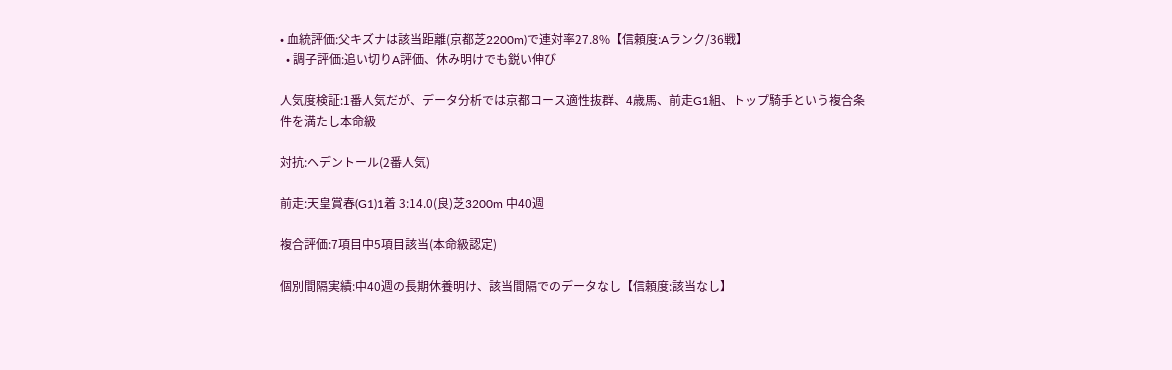• 血統評価:父キズナは該当距離(京都芝2200m)で連対率27.8%【信頼度:Aランク/36戦】
  • 調子評価:追い切りA評価、休み明けでも鋭い伸び

人気度検証:1番人気だが、データ分析では京都コース適性抜群、4歳馬、前走G1組、トップ騎手という複合条件を満たし本命級

対抗:ヘデントール(2番人気)

前走:天皇賞春(G1)1着 3:14.0(良)芝3200m 中40週

複合評価:7項目中5項目該当(本命級認定)

個別間隔実績:中40週の長期休養明け、該当間隔でのデータなし【信頼度:該当なし】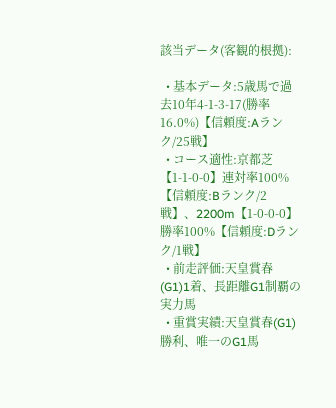該当データ(客観的根拠):

  • 基本データ:5歳馬で過去10年4-1-3-17(勝率16.0%)【信頼度:Aランク/25戦】
  • コース適性:京都芝【1-1-0-0】連対率100%【信頼度:Bランク/2戦】、2200m【1-0-0-0】勝率100%【信頼度:Dランク/1戦】
  • 前走評価:天皇賞春(G1)1着、長距離G1制覇の実力馬
  • 重賞実績:天皇賞春(G1)勝利、唯一のG1馬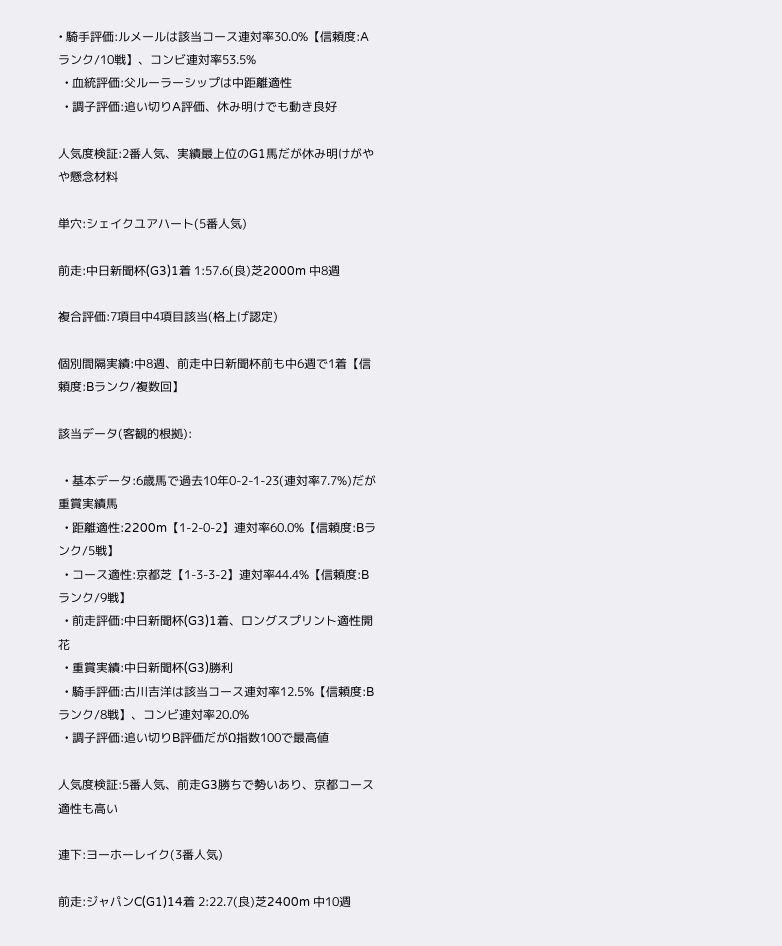• 騎手評価:ルメールは該当コース連対率30.0%【信頼度:Aランク/10戦】、コンビ連対率53.5%
  • 血統評価:父ルーラーシップは中距離適性
  • 調子評価:追い切りA評価、休み明けでも動き良好

人気度検証:2番人気、実績最上位のG1馬だが休み明けがやや懸念材料

単穴:シェイクユアハート(5番人気)

前走:中日新聞杯(G3)1着 1:57.6(良)芝2000m 中8週

複合評価:7項目中4項目該当(格上げ認定)

個別間隔実績:中8週、前走中日新聞杯前も中6週で1着【信頼度:Bランク/複数回】

該当データ(客観的根拠):

  • 基本データ:6歳馬で過去10年0-2-1-23(連対率7.7%)だが重賞実績馬
  • 距離適性:2200m【1-2-0-2】連対率60.0%【信頼度:Bランク/5戦】
  • コース適性:京都芝【1-3-3-2】連対率44.4%【信頼度:Bランク/9戦】
  • 前走評価:中日新聞杯(G3)1着、ロングスプリント適性開花
  • 重賞実績:中日新聞杯(G3)勝利
  • 騎手評価:古川吉洋は該当コース連対率12.5%【信頼度:Bランク/8戦】、コンビ連対率20.0%
  • 調子評価:追い切りB評価だがΩ指数100で最高値

人気度検証:5番人気、前走G3勝ちで勢いあり、京都コース適性も高い

連下:ヨーホーレイク(3番人気)

前走:ジャパンC(G1)14着 2:22.7(良)芝2400m 中10週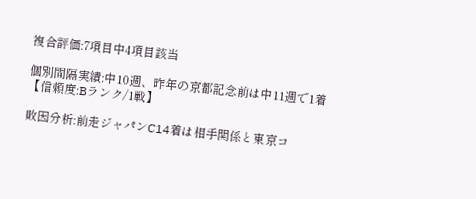複合評価:7項目中4項目該当

個別間隔実績:中10週、昨年の京都記念前は中11週で1着【信頼度:Bランク/1戦】

敗因分析:前走ジャパンC14着は相手関係と東京コ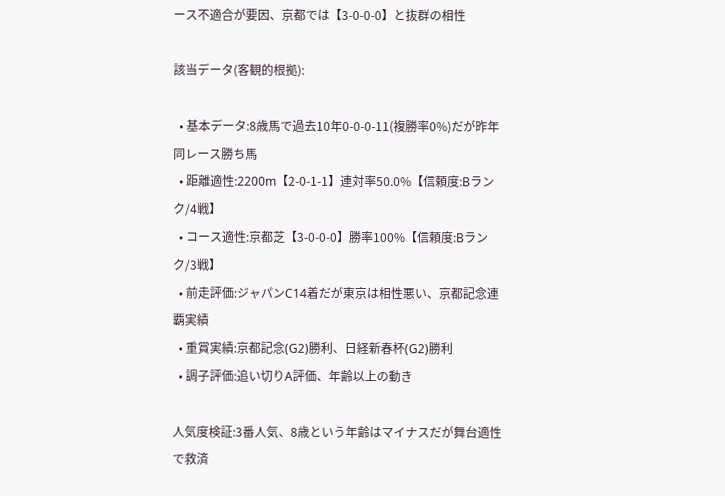ース不適合が要因、京都では【3-0-0-0】と抜群の相性

該当データ(客観的根拠):

  • 基本データ:8歳馬で過去10年0-0-0-11(複勝率0%)だが昨年同レース勝ち馬
  • 距離適性:2200m【2-0-1-1】連対率50.0%【信頼度:Bランク/4戦】
  • コース適性:京都芝【3-0-0-0】勝率100%【信頼度:Bランク/3戦】
  • 前走評価:ジャパンC14着だが東京は相性悪い、京都記念連覇実績
  • 重賞実績:京都記念(G2)勝利、日経新春杯(G2)勝利
  • 調子評価:追い切りA評価、年齢以上の動き

人気度検証:3番人気、8歳という年齢はマイナスだが舞台適性で救済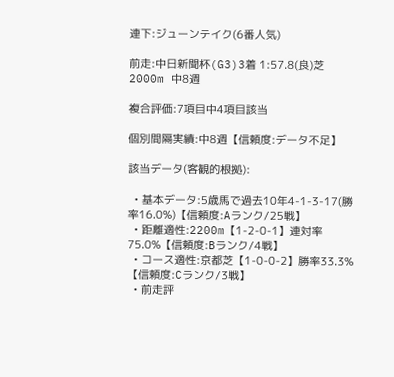連下:ジューンテイク(6番人気)

前走:中日新聞杯(G3)3着 1:57.8(良)芝2000m 中8週

複合評価:7項目中4項目該当

個別間隔実績:中8週【信頼度:データ不足】

該当データ(客観的根拠):

  • 基本データ:5歳馬で過去10年4-1-3-17(勝率16.0%)【信頼度:Aランク/25戦】
  • 距離適性:2200m【1-2-0-1】連対率75.0%【信頼度:Bランク/4戦】
  • コース適性:京都芝【1-0-0-2】勝率33.3%【信頼度:Cランク/3戦】
  • 前走評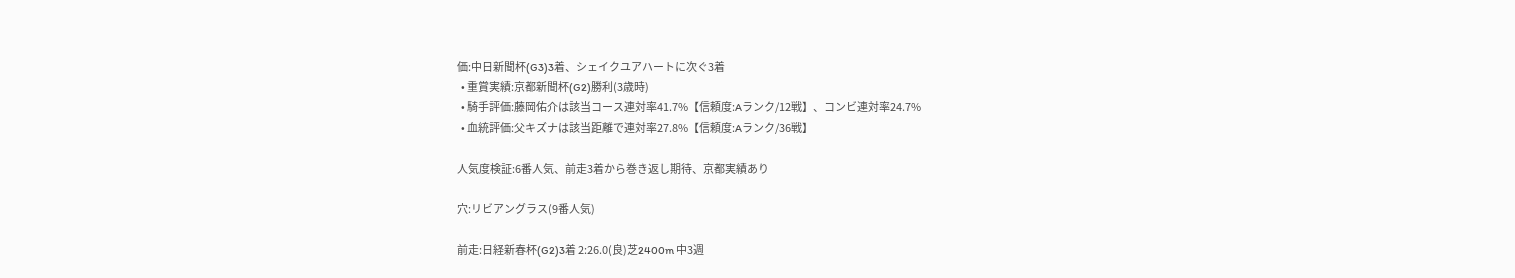価:中日新聞杯(G3)3着、シェイクユアハートに次ぐ3着
  • 重賞実績:京都新聞杯(G2)勝利(3歳時)
  • 騎手評価:藤岡佑介は該当コース連対率41.7%【信頼度:Aランク/12戦】、コンビ連対率24.7%
  • 血統評価:父キズナは該当距離で連対率27.8%【信頼度:Aランク/36戦】

人気度検証:6番人気、前走3着から巻き返し期待、京都実績あり

穴:リビアングラス(9番人気)

前走:日経新春杯(G2)3着 2:26.0(良)芝2400m 中3週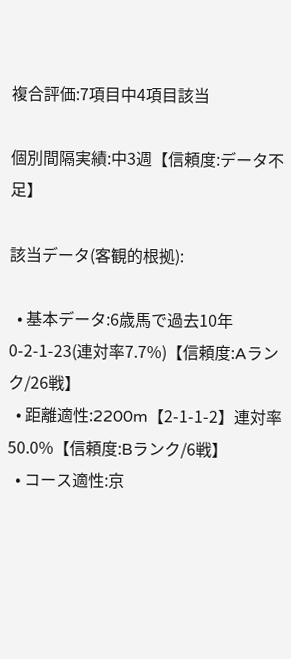複合評価:7項目中4項目該当

個別間隔実績:中3週【信頼度:データ不足】

該当データ(客観的根拠):

  • 基本データ:6歳馬で過去10年0-2-1-23(連対率7.7%)【信頼度:Aランク/26戦】
  • 距離適性:2200m【2-1-1-2】連対率50.0%【信頼度:Bランク/6戦】
  • コース適性:京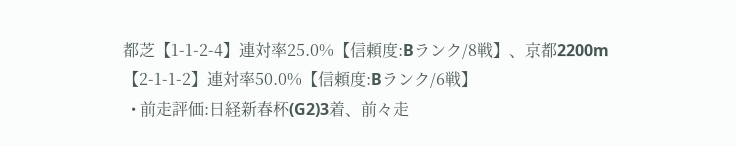都芝【1-1-2-4】連対率25.0%【信頼度:Bランク/8戦】、京都2200m【2-1-1-2】連対率50.0%【信頼度:Bランク/6戦】
  • 前走評価:日経新春杯(G2)3着、前々走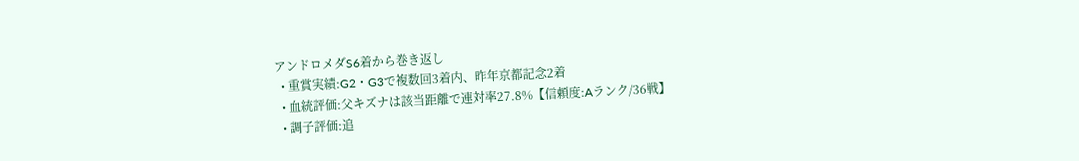アンドロメダS6着から巻き返し
  • 重賞実績:G2・G3で複数回3着内、昨年京都記念2着
  • 血統評価:父キズナは該当距離で連対率27.8%【信頼度:Aランク/36戦】
  • 調子評価:追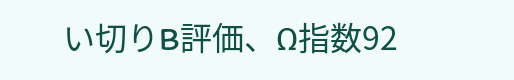い切りB評価、Ω指数92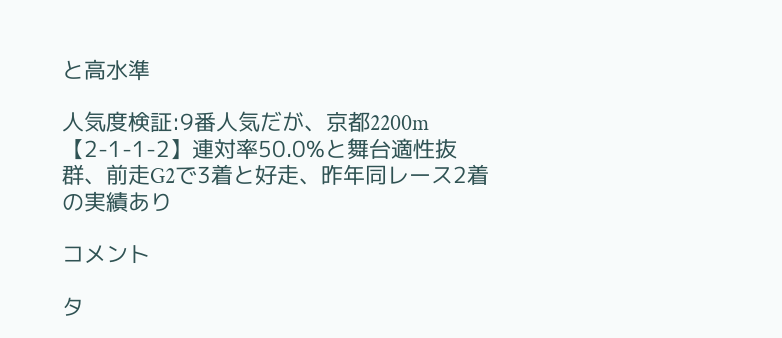と高水準

人気度検証:9番人気だが、京都2200m【2-1-1-2】連対率50.0%と舞台適性抜群、前走G2で3着と好走、昨年同レース2着の実績あり

コメント

タ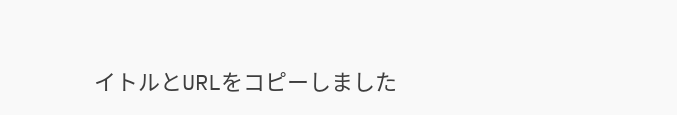イトルとURLをコピーしました